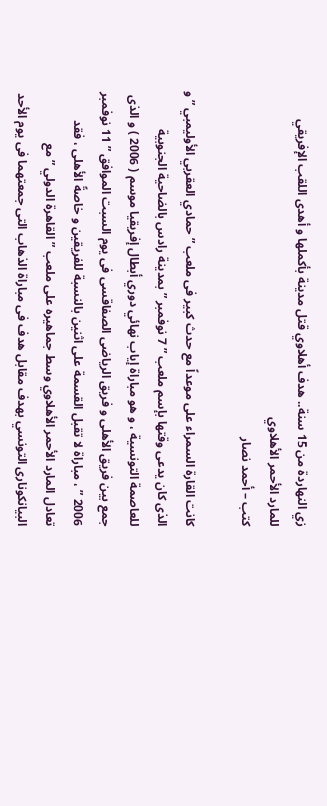زي النهاردة من 15 سنة.. هدف أهلاوي قتل مدينة بأكملها و أهدى اللقب الإفريقي للمارد الأحمر الأهلاوي
كتب – أحمد نصار

كانت القارة السمراء على موعداً مع حدث كبير فى ملعب ” حمادي العقربي الأوليمبي ” و الذى كان يدعى وقتها بإسم ملعب ” 7 نوفمبر ” بمدينة رادس بالضاحية الجنوبية للعاصمة التونسية ، و هو مباراة إياب نهائي دوري أبطال إفريقيا موسم ( 2006 ) و الذى جمع بين فريق الأهلى و فريق الرياضى الصفاقسى فى يوم السبت الموافق ” 11 نوفمبر 2006 ” ، مباراة لا تقبل القسمة على اثنين بالنسبة للفريقين و خاصةً الأهلى ، فقد تعادل المارد الأحمر الأهلاوي وسط جماهيره على ملعب ” القاهرة الدولي ” مع البيانكونارى التونسي بهدف مقابل هدف فى مباراة الذهاب التى جمعتهما فى يوم الأحد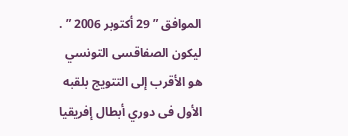الموافق ” 29 أكتوبر 2006 ” .
ليكون الصفاقسى التونسي هو الأقرب إلى التتويج بلقبه الأول فى دوري أبطال إفريقيا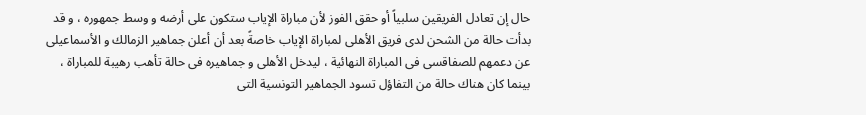حال إن تعادل الفريقين سلبياً أو حقق الفوز لأن مباراة الإياب ستكون على أرضه و وسط جمهوره ، و قد بدأت حالة من الشحن لدى فريق الأهلى لمباراة الإياب خاصةً بعد أن أعلن جماهير الزمالك و الأسماعيلى عن دعمهم للصفاقسى فى المباراة النهائية ، ليدخل الأهلى و جماهيره فى حالة تأهب رهيبة للمباراة ، بينما كان هناك حالة من التفاؤل تسود الجماهير التونسية التى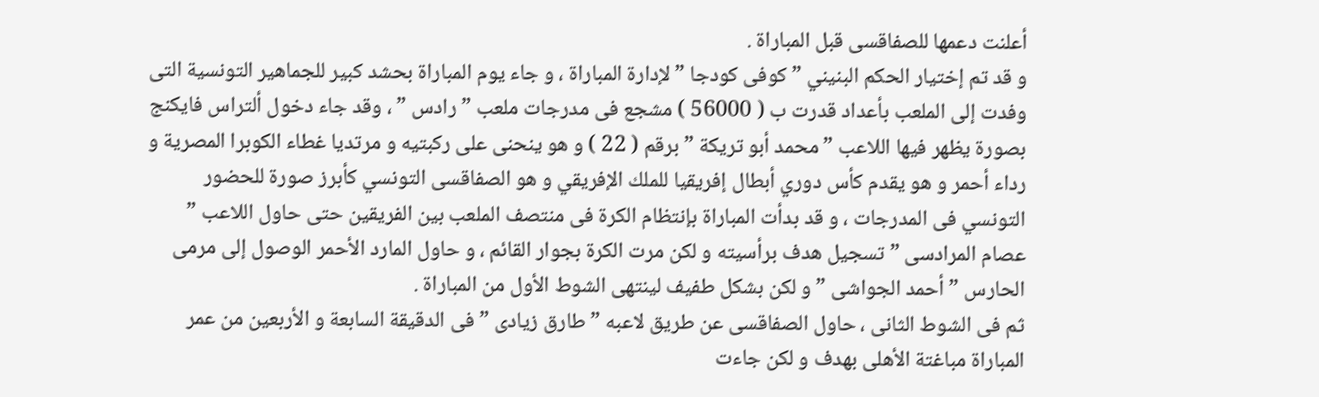أعلنت دعمها للصفاقسى قبل المباراة .
و قد تم إختيار الحكم البنيني ” كوفى كودجا ” لإدارة المباراة ، و جاء يوم المباراة بحشد كبير للجماهير التونسية التى وفدت إلى الملعب بأعداد قدرت ب ( 56000 ) مشجع فى مدرجات ملعب ” رادس ” ، وقد جاء دخول ألتراس فايكنج بصورة يظهر فيها اللاعب ” محمد أبو تريكة ” برقم ( 22 ) و هو ينحنى على ركبتيه و مرتديا غطاء الكوبرا المصرية و رداء أحمر و هو يقدم كأس دوري أبطال إفريقيا للملك الإفريقي و هو الصفاقسى التونسي كأبرز صورة للحضور التونسي فى المدرجات ، و قد بدأت المباراة بإنتظام الكرة فى منتصف الملعب بين الفريقين حتى حاول اللاعب ” عصام المرادسى ” تسجيل هدف برأسيته و لكن مرت الكرة بجوار القائم ، و حاول المارد الأحمر الوصول إلى مرمى الحارس ” أحمد الجواشى ” و لكن بشكل طفيف لينتهى الشوط الأول من المباراة .
ثم فى الشوط الثانى ، حاول الصفاقسى عن طريق لاعبه ” طارق زيادى ” فى الدقيقة السابعة و الأربعين من عمر المباراة مباغتة الأهلى بهدف و لكن جاءت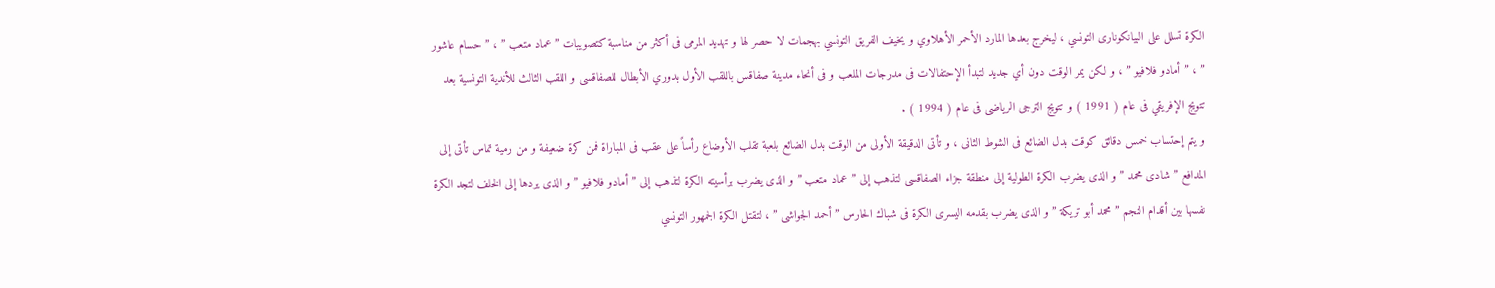الكرة تسلل على البيانكونارى التونسي ، ليخرج بعدها المارد الأحمر الأهلاوي و يخيف الفريق التونسي بهجمات لا حصر لها و تهديد المرمى فى أكثر من مناسبة كتصويبات ” عماد متعب ” ، ” حسام عاشور ” ، ” أمادو فلافيو ” ، و لكن يمر الوقت دون أي جديد لتبدأ الإحتفالات فى مدرجات الملعب و فى أنحاء مدينة صفاقس باللقب الأول بدوري الأبطال للصفاقسى و اللقب الثالث للأندية التونسية بعد تتويج الإفريقي فى عام ( 1991 ) و تتويج الترجى الرياضى فى عام ( 1994 ) .
و يتم إحتساب خمس دقائق كوقت بدل الضائع فى الشوط الثانى ، و تأتى الدقيقة الأولى من الوقت بدل الضائع بلعبة تقلب الأوضاع رأساً على عقب فى المباراة فمن كرة ضعيفة و من رمية تماس تأتى إلى المدافع ” شادى محمد ” و الذى يضرب الكرة الطولية إلى منطقة جزاء الصفاقسى لتذهب إلى ” عماد متعب ” و الذى يضرب برأسيته الكرة لتذهب إلى ” أمادو فلافيو ” و الذى يردها إلى الخلف لتجد الكرة نفسها بين أقدام النجم ” محمد أبو تريكة ” و الذى يضرب بقدمه اليسرى الكرة فى شباك الحارس ” أحمد الجواشى ” ، لتقتل الكرة الجمهور التونسي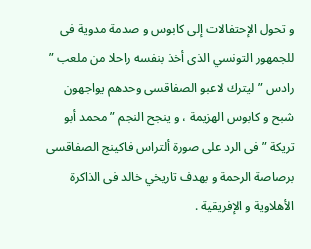و تحول الإحتفالات إلى كابوس و صدمة مدوية فى للجمهور التونسي الذى أخذ بنفسه راحلا من ملعب ” رادس ” ليترك لاعبو الصفاقسى وحدهم يواجهون شبح و كابوس الهزيمة ، و ينجح النجم ” محمد أبو تريكة ” فى الرد على صورة ألتراس فاكينج الصفاقسى برصاصة الرحمة و بهدف تاريخي خالد فى الذاكرة الأهلاوية و الإفريقية .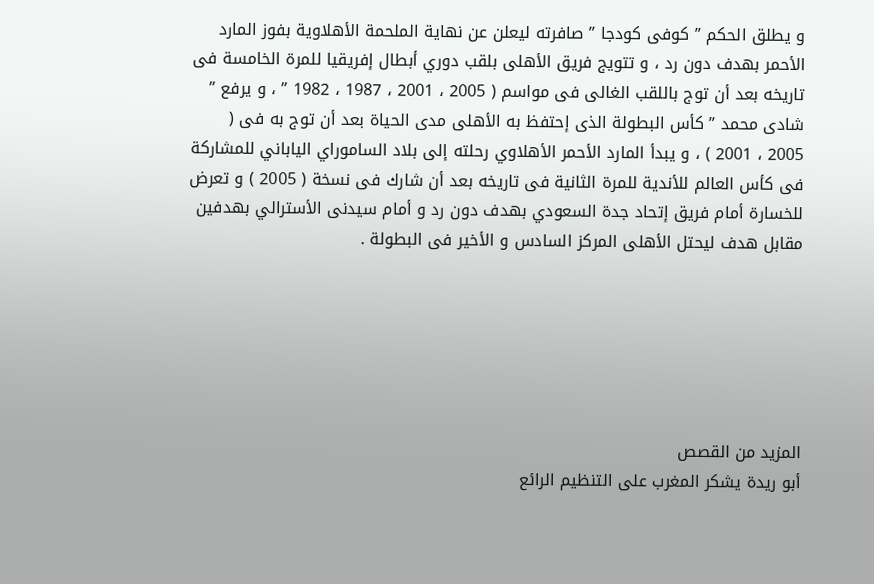و يطلق الحكم ” كوفى كودجا ” صافرته ليعلن عن نهاية الملحمة الأهلاوية بفوز المارد الأحمر بهدف دون رد ، و تتويج فريق الأهلى بلقب دوري أبطال إفريقيا للمرة الخامسة فى تاريخه بعد أن توج باللقب الغالى فى مواسم ( 2005 ، 2001 ، 1987 ، 1982 ” ، و يرفع ” شادى محمد ” كأس البطولة الذى إحتفظ به الأهلى مدى الحياة بعد أن توج به فى ( 2005 ، 2001 ) ، و يبدأ المارد الأحمر الأهلاوي رحلته إلى بلاد الساموراي الياباني للمشاركة فى كأس العالم للأندية للمرة الثانية فى تاريخه بعد أن شارك فى نسخة ( 2005 ) و تعرض للخسارة أمام فريق إتحاد جدة السعودي بهدف دون رد و أمام سيدنى الأسترالي بهدفين مقابل هدف ليحتل الأهلى المركز السادس و الأخير فى البطولة .






المزيد من القصص
أبو ريدة يشكر المغرب على التنظيم الرائع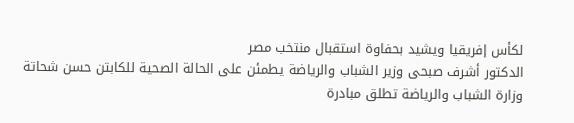لكأس إفريقيا ويشيد بحفاوة استقبال منتخب مصر
الدكتور أشرف صبحى وزير الشباب والرياضة يطمئن على الحالة الصحية للكابتن حسن شحاتة
وزارة الشباب والرياضة تطلق مبادرة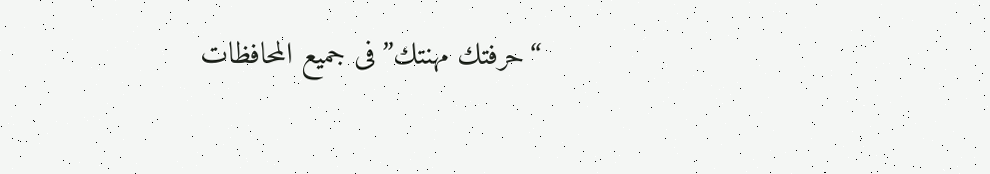“حرفتك مهنتك”فى جميع المحافظات